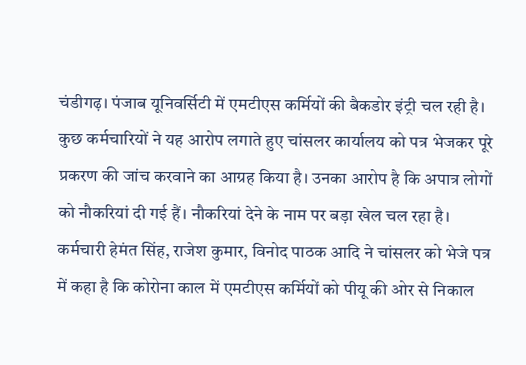चंडीगढ़। पंजाब यूनिवर्सिटी में एमटीएस कर्मियों की बैकडोर इंट्री चल रही है। कुछ कर्मचारियों ने यह आरोप लगाते हुए चांसलर कार्यालय को पत्र भेजकर पूरे प्रकरण की जांच करवाने का आग्रह किया है। उनका आरोप है कि अपात्र लोगों को नौकरियां दी गई हैं। नौकरियां देने के नाम पर बड़ा खेल चल रहा है।
कर्मचारी हेमंत सिंह, राजेश कुमार, विनोद पाठक आदि ने चांसलर को भेजे पत्र में कहा है कि कोरोना काल में एमटीएस कर्मियों को पीयू की ओर से निकाल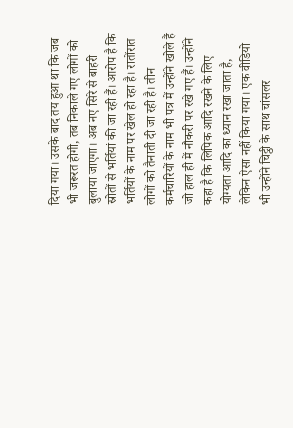दिया गया। उसके बाद तय हुआ था कि जब भी जरूरत होगी, तब निकाले गए लोगों को बुलाया जाएगा। अब नए सिरे से बाहरी स्रोतों से भर्तियां की जा रही हैं। आरोप है कि भर्तियों के नाम पर खेल हो रहा है। रातोंरात लोगों को तैनाती दी जा रही है। तीन कर्मचारियों के नाम भी पत्र में उन्होंने खोले हैं जो हाल ही में नौकरी पर रखे गए हैं। उन्होंने कहा है कि लिपिक आदि रखने के लिए योग्यता आदि का ध्यान रखा जाता है, लेकिन ऐसा नहीं किया गया। एक वीडियो भी उन्होंने चिट्ठी के साथ चांसलर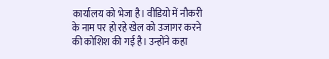कार्यालय को भेजा है। वीडियो में नौकरी के नाम पर हो रहे खेल को उजागर करने की कोशिश की गई है। उन्होंने कहा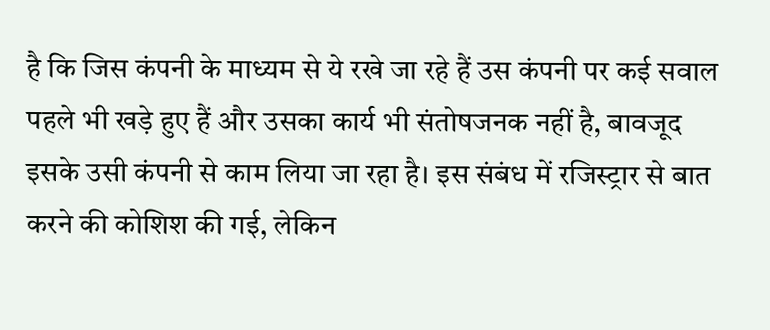है कि जिस कंपनी के माध्यम से ये रखे जा रहे हैं उस कंपनी पर कई सवाल पहले भी खड़े हुए हैं और उसका कार्य भी संतोषजनक नहीं है, बावजूद इसके उसी कंपनी से काम लिया जा रहा है। इस संबंध में रजिस्ट्रार से बात करने की कोशिश की गई, लेकिन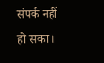संपर्क नहीं हो सका।